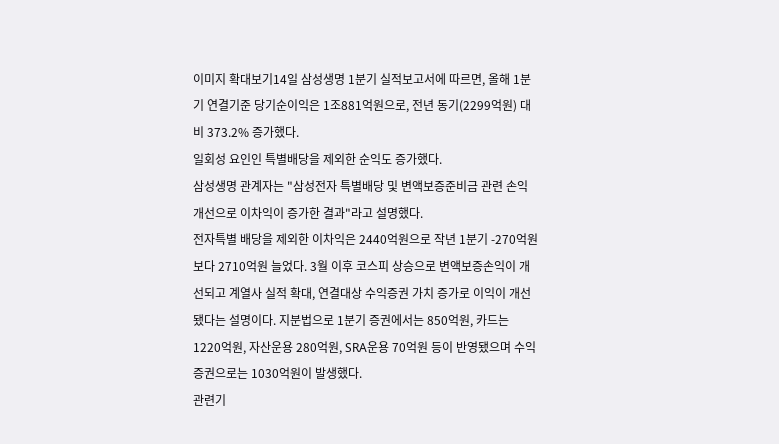이미지 확대보기14일 삼성생명 1분기 실적보고서에 따르면, 올해 1분기 연결기준 당기순이익은 1조881억원으로, 전년 동기(2299억원) 대비 373.2% 증가했다.
일회성 요인인 특별배당을 제외한 순익도 증가했다.
삼성생명 관계자는 "삼성전자 특별배당 및 변액보증준비금 관련 손익 개선으로 이차익이 증가한 결과"라고 설명했다.
전자특별 배당을 제외한 이차익은 2440억원으로 작년 1분기 -270억원 보다 2710억원 늘었다. 3월 이후 코스피 상승으로 변액보증손익이 개선되고 계열사 실적 확대, 연결대상 수익증권 가치 증가로 이익이 개선됐다는 설명이다. 지분법으로 1분기 증권에서는 850억원, 카드는 1220억원, 자산운용 280억원, SRA운용 70억원 등이 반영됐으며 수익증권으로는 1030억원이 발생했다.
관련기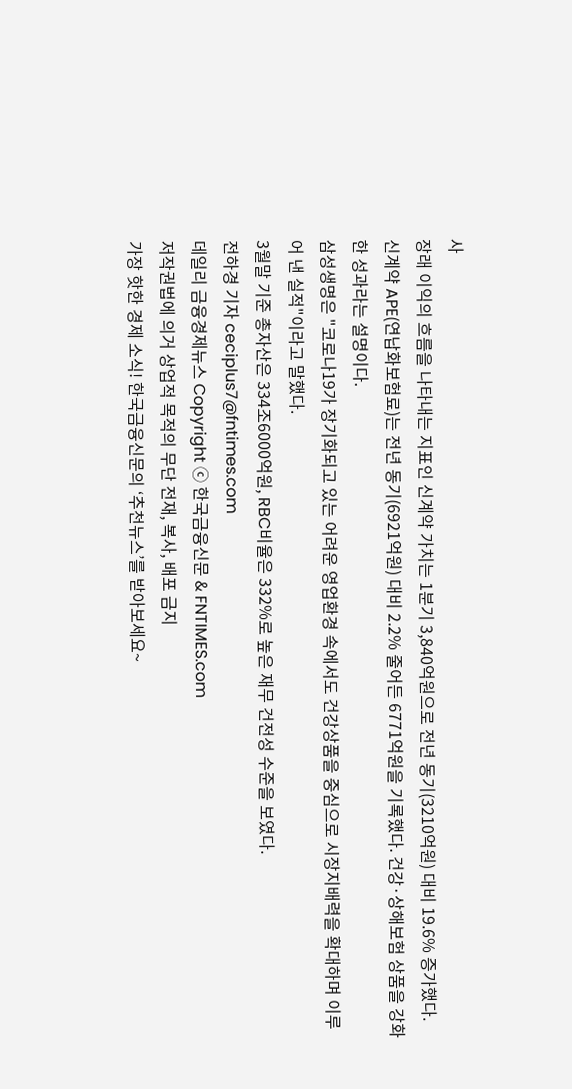사
장래 이익의 흐름을 나타내는 지표인 신계약 가치는 1분기 3,840억원으로 전년 동기(3210억원) 대비 19.6% 증가했다.
신계약 APE(연납화보험료)는 전년 동기(6921억원) 대비 2.2% 줄어든 6771억원을 기록했다. 건강·상해보험 상품을 강화한 성과라는 설명이다.
삼성생명은 "코로나19가 장기화되고 있는 어려운 영업환경 속에서도 건강상품을 중심으로 시장지배력을 확대하며 이루어 낸 실적"이라고 말했다.
3월말 기준 총자산은 334조6000억원, RBC비율은 332%로 높은 재무 건전성 수준을 보였다.
전하경 기자 ceciplus7@fntimes.com
데일리 금융경제뉴스 Copyright ⓒ 한국금융신문 & FNTIMES.com
저작권법에 의거 상업적 목적의 무단 전재, 복사, 배포 금지
가장 핫한 경제 소식! 한국금융신문의 ‘추천뉴스’를 받아보세요~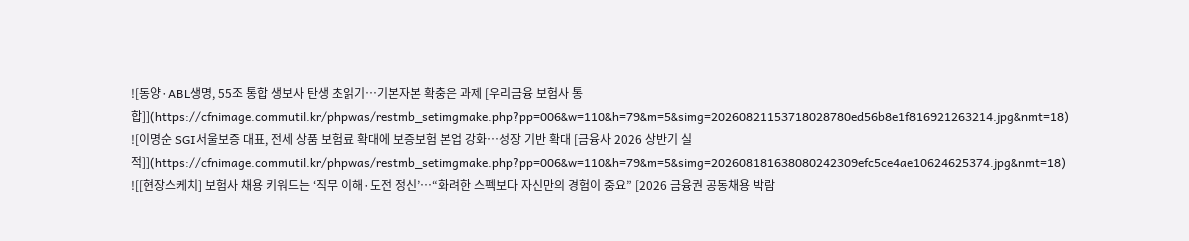![동양·ABL생명, 55조 통합 생보사 탄생 초읽기…기본자본 확충은 과제 [우리금융 보험사 통합]](https://cfnimage.commutil.kr/phpwas/restmb_setimgmake.php?pp=006&w=110&h=79&m=5&simg=20260821153718028780ed56b8e1f816921263214.jpg&nmt=18)
![이명순 SGI서울보증 대표, 전세 상품 보험료 확대에 보증보험 본업 강화…성장 기반 확대 [금융사 2026 상반기 실적]](https://cfnimage.commutil.kr/phpwas/restmb_setimgmake.php?pp=006&w=110&h=79&m=5&simg=202608181638080242309efc5ce4ae10624625374.jpg&nmt=18)
![[현장스케치] 보험사 채용 키워드는 ‘직무 이해·도전 정신’…“화려한 스펙보다 자신만의 경험이 중요” [2026 금융권 공동채용 박람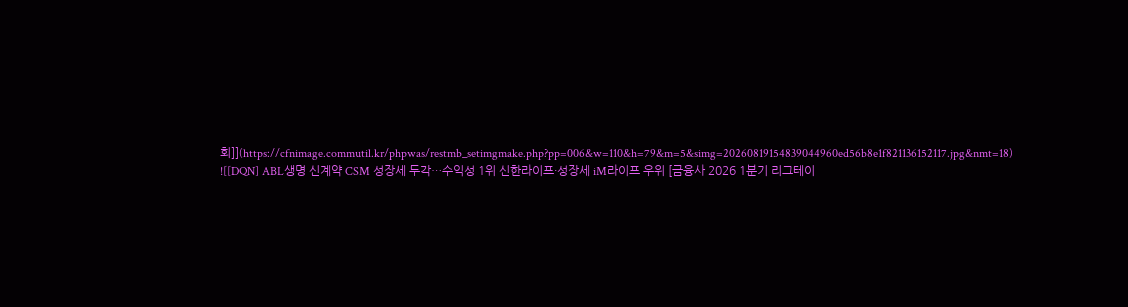회]](https://cfnimage.commutil.kr/phpwas/restmb_setimgmake.php?pp=006&w=110&h=79&m=5&simg=20260819154839044960ed56b8e1f821136152117.jpg&nmt=18)
![[DQN] ABL생명 신계약 CSM 성장세 두각…수익성 1위 신한라이프·성장세 iM라이프 우위 [금융사 2026 1분기 리그테이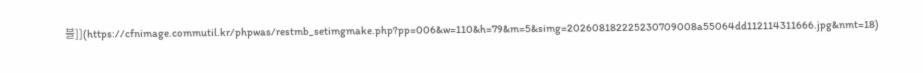블]](https://cfnimage.commutil.kr/phpwas/restmb_setimgmake.php?pp=006&w=110&h=79&m=5&simg=202608182225230709008a55064dd112114311666.jpg&nmt=18)